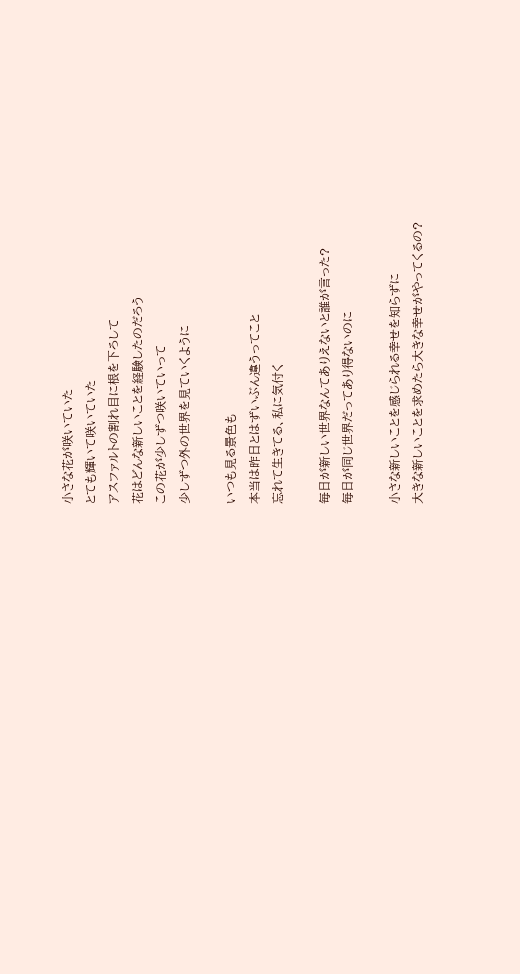小さな花が咲いていた
とても輝いて咲いていた
アスファルトの割れ目に根を下ろして
花はどんな新しいことを経験したのだろう
この花が少しずつ咲いていって
少しずつ外の世界を見ていくように

いつも見る景色も
本当は昨日とはずいぶん違うってこと
忘れて生きてる、私に気付く

毎日が新しい世界なんてありえないと誰が言った?
毎日が同じ世界だってあり得ないのに

小さな新しいことを感じられる幸せを知らずに
大きな新しいことを求めたら大きな幸せがやってくるの?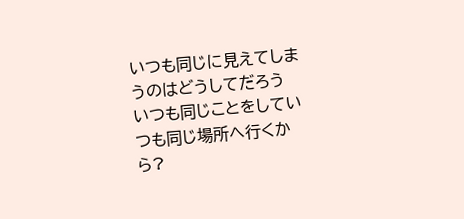いつも同じに見えてしまうのはどうしてだろう
いつも同じことをしていつも同じ場所へ行くから?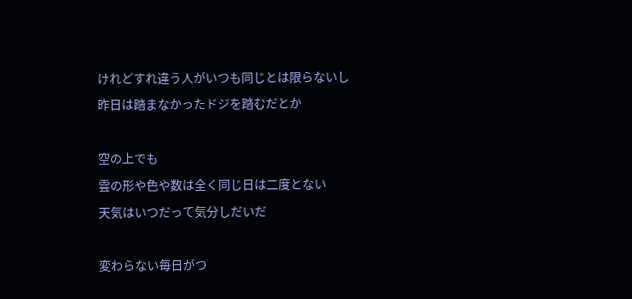けれどすれ違う人がいつも同じとは限らないし
昨日は踏まなかったドジを踏むだとか

空の上でも
雲の形や色や数は全く同じ日は二度とない
天気はいつだって気分しだいだ

変わらない毎日がつ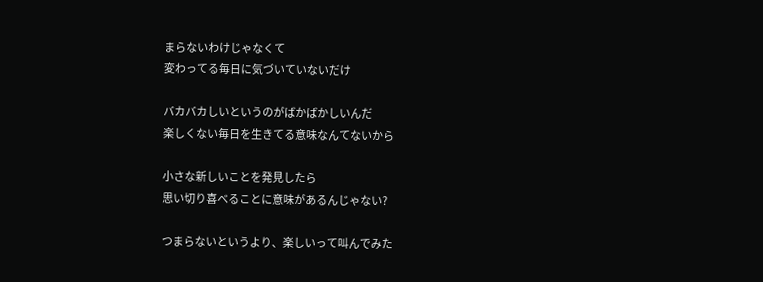まらないわけじゃなくて
変わってる毎日に気づいていないだけ

バカバカしいというのがばかばかしいんだ
楽しくない毎日を生きてる意味なんてないから

小さな新しいことを発見したら
思い切り喜べることに意味があるんじゃない?

つまらないというより、楽しいって叫んでみた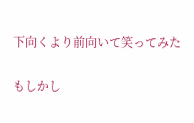下向くより前向いて笑ってみた

もしかし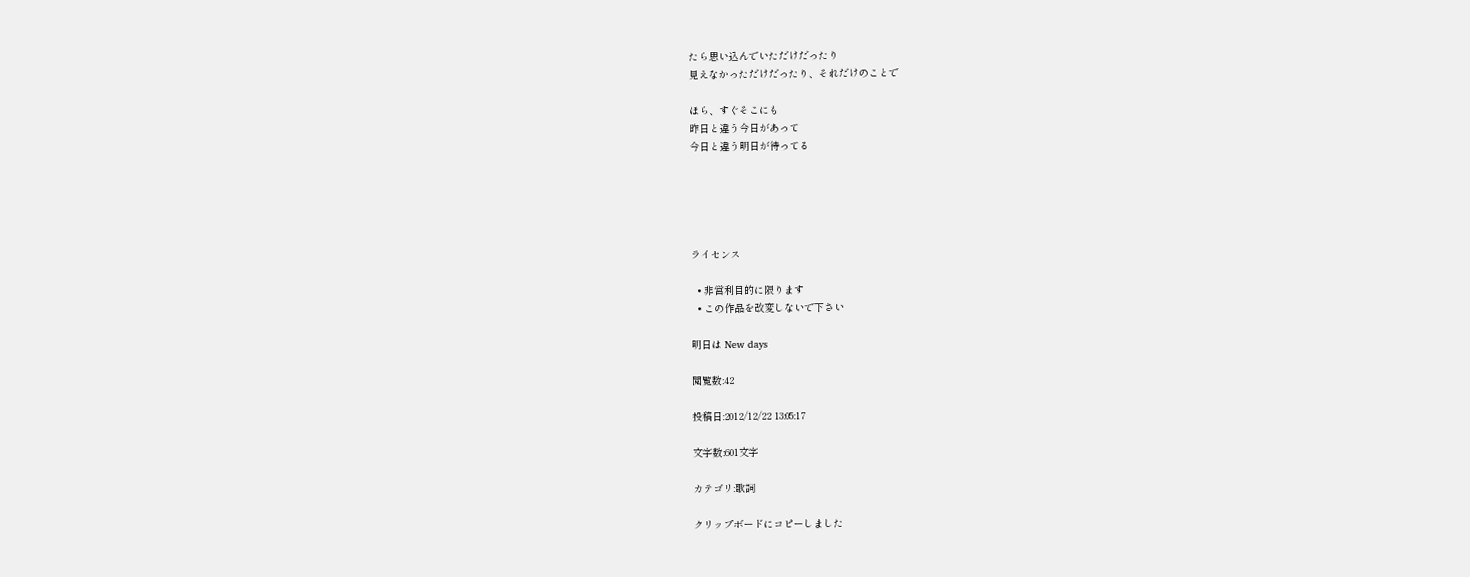たら思い込んでいただけだったり
見えなかっただけだったり、それだけのことで

ほら、すぐそこにも
昨日と違う今日があって
今日と違う明日が待ってる





ライセンス

  • 非営利目的に限ります
  • この作品を改変しないで下さい

明日は New days

閲覧数:42

投稿日:2012/12/22 13:05:17

文字数:601文字

カテゴリ:歌詞

クリップボードにコピーしました